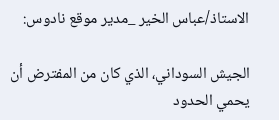الاستاذ/عباس الخير _مدير موقع نادوس:

الجيش السوداني، الذي كان من المفترض أن يحمي الحدود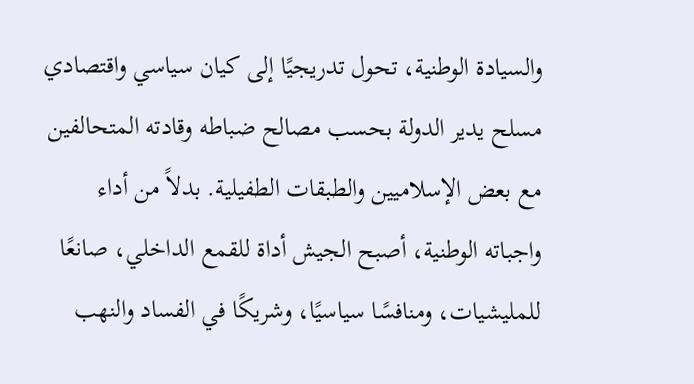والسيادة الوطنية، تحول تدريجيًا إلى كيان سياسي واقتصادي مسلح يدير الدولة بحسب مصالح ضباطه وقادته المتحالفين مع بعض الإسلاميين والطبقات الطفيلية. بدلاً من أداء واجباته الوطنية، أصبح الجيش أداة للقمع الداخلي، صانعًا للمليشيات، ومنافسًا سياسيًا، وشريكًا في الفساد والنهب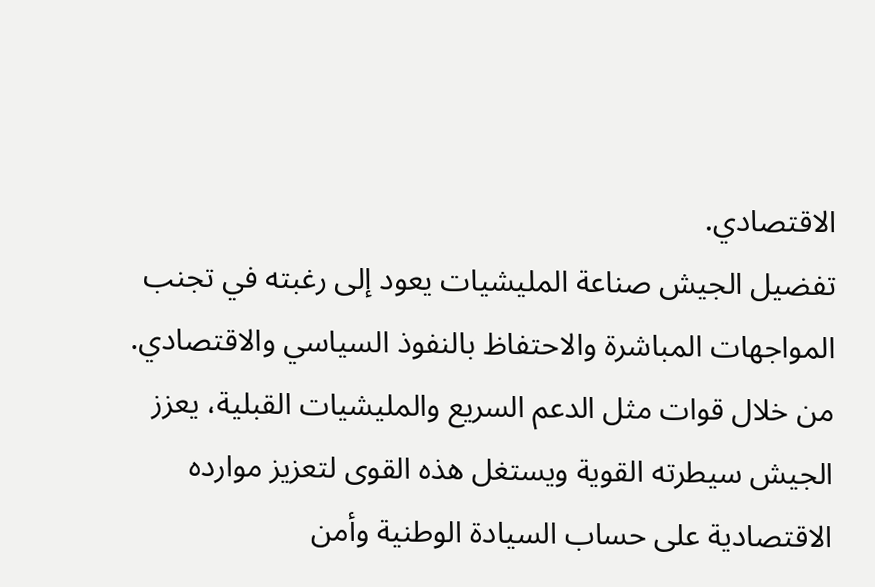الاقتصادي.
تفضيل الجيش صناعة المليشيات يعود إلى رغبته في تجنب المواجهات المباشرة والاحتفاظ بالنفوذ السياسي والاقتصادي. من خلال قوات مثل الدعم السريع والمليشيات القبلية، يعزز الجيش سيطرته القوية ويستغل هذه القوى لتعزيز موارده الاقتصادية على حساب السيادة الوطنية وأمن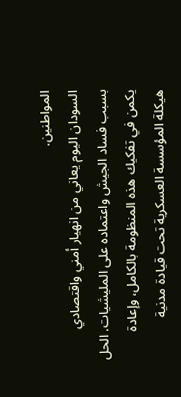المواطنين.
السودان اليوم يعاني من انهيار أمني واقتصادي بسبب فساد الجيش واعتماده على المليشيات. الحل يكمن في تفكيك هذه المنظومة بالكامل، وإعادة هيكلة المؤسسة العسكرية تحت قيادة مدنية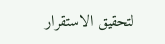لتحقيق الاستقرار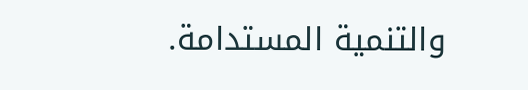والتنمية المستدامة.